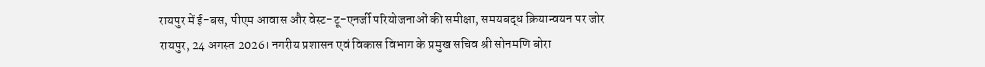रायपुर में ई-बस, पीएम आवास और वेस्ट-टू-एनर्जी परियोजनाओं की समीक्षा, समयबद्ध क्रियान्वयन पर जोर
रायपुर, 24 अगस्त 2026। नगरीय प्रशासन एवं विकास विभाग के प्रमुख सचिव श्री सोनमणि बोरा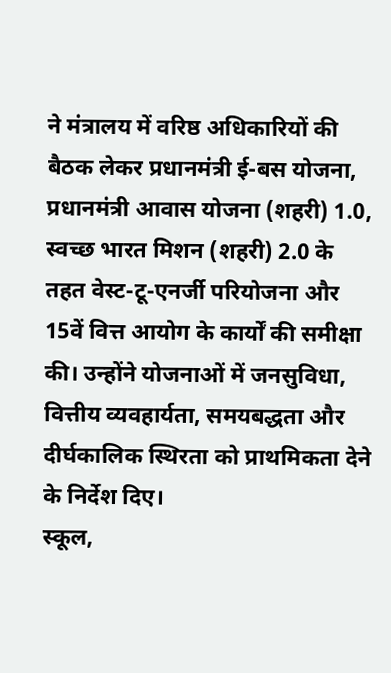ने मंत्रालय में वरिष्ठ अधिकारियों की बैठक लेकर प्रधानमंत्री ई-बस योजना, प्रधानमंत्री आवास योजना (शहरी) 1.0, स्वच्छ भारत मिशन (शहरी) 2.0 के तहत वेस्ट-टू-एनर्जी परियोजना और 15वें वित्त आयोग के कार्यों की समीक्षा की। उन्होंने योजनाओं में जनसुविधा, वित्तीय व्यवहार्यता, समयबद्धता और दीर्घकालिक स्थिरता को प्राथमिकता देने के निर्देश दिए।
स्कूल,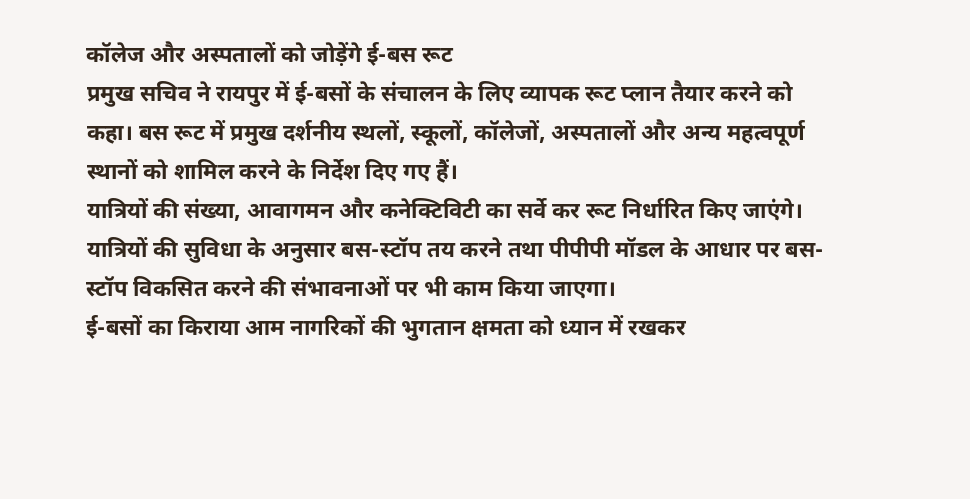कॉलेज और अस्पतालों को जोड़ेंगे ई-बस रूट
प्रमुख सचिव ने रायपुर में ई-बसों के संचालन के लिए व्यापक रूट प्लान तैयार करने को कहा। बस रूट में प्रमुख दर्शनीय स्थलों, स्कूलों, कॉलेजों, अस्पतालों और अन्य महत्वपूर्ण स्थानों को शामिल करने के निर्देश दिए गए हैं।
यात्रियों की संख्या, आवागमन और कनेक्टिविटी का सर्वे कर रूट निर्धारित किए जाएंगे। यात्रियों की सुविधा के अनुसार बस-स्टॉप तय करने तथा पीपीपी मॉडल के आधार पर बस-स्टॉप विकसित करने की संभावनाओं पर भी काम किया जाएगा।
ई-बसों का किराया आम नागरिकों की भुगतान क्षमता को ध्यान में रखकर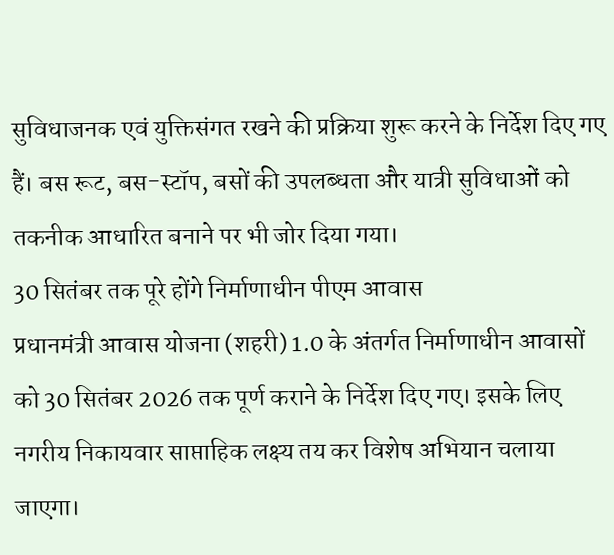सुविधाजनक एवं युक्तिसंगत रखने की प्रक्रिया शुरू करने के निर्देश दिए गए हैं। बस रूट, बस-स्टॉप, बसों की उपलब्धता और यात्री सुविधाओं को तकनीक आधारित बनाने पर भी जोर दिया गया।
30 सितंबर तक पूरे होंगे निर्माणाधीन पीएम आवास
प्रधानमंत्री आवास योजना (शहरी) 1.0 के अंतर्गत निर्माणाधीन आवासों को 30 सितंबर 2026 तक पूर्ण कराने के निर्देश दिए गए। इसके लिए नगरीय निकायवार साप्ताहिक लक्ष्य तय कर विशेष अभियान चलाया जाएगा।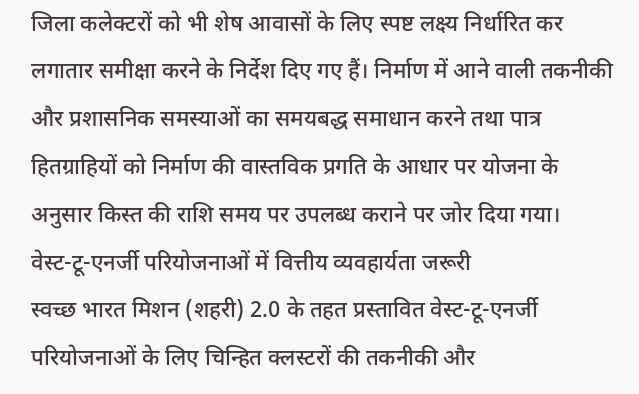जिला कलेक्टरों को भी शेष आवासों के लिए स्पष्ट लक्ष्य निर्धारित कर लगातार समीक्षा करने के निर्देश दिए गए हैं। निर्माण में आने वाली तकनीकी और प्रशासनिक समस्याओं का समयबद्ध समाधान करने तथा पात्र हितग्राहियों को निर्माण की वास्तविक प्रगति के आधार पर योजना के अनुसार किस्त की राशि समय पर उपलब्ध कराने पर जोर दिया गया।
वेस्ट-टू-एनर्जी परियोजनाओं में वित्तीय व्यवहार्यता जरूरी
स्वच्छ भारत मिशन (शहरी) 2.0 के तहत प्रस्तावित वेस्ट-टू-एनर्जी परियोजनाओं के लिए चिन्हित क्लस्टरों की तकनीकी और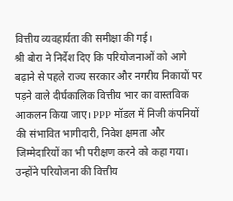वित्तीय व्यवहार्यता की समीक्षा की गई।
श्री बोरा ने निर्देश दिए कि परियोजनाओं को आगे बढ़ाने से पहले राज्य सरकार और नगरीय निकायों पर पड़ने वाले दीर्घकालिक वित्तीय भार का वास्तविक आकलन किया जाए। PPP मॉडल में निजी कंपनियों की संभावित भागीदारी, निवेश क्षमता और जिम्मेदारियों का भी परीक्षण करने को कहा गया।
उन्होंने परियोजना की वित्तीय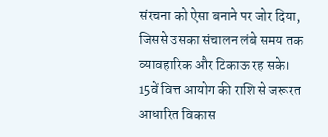संरचना को ऐसा बनाने पर जोर दिया, जिससे उसका संचालन लंबे समय तक व्यावहारिक और टिकाऊ रह सके।
15वें वित्त आयोग की राशि से जरूरत आधारित विकास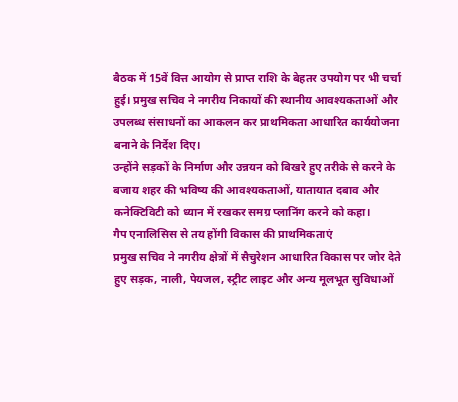बैठक में 15वें वित्त आयोग से प्राप्त राशि के बेहतर उपयोग पर भी चर्चा हुई। प्रमुख सचिव ने नगरीय निकायों की स्थानीय आवश्यकताओं और उपलब्ध संसाधनों का आकलन कर प्राथमिकता आधारित कार्ययोजना बनाने के निर्देश दिए।
उन्होंने सड़कों के निर्माण और उन्नयन को बिखरे हुए तरीके से करने के बजाय शहर की भविष्य की आवश्यकताओं, यातायात दबाव और कनेक्टिविटी को ध्यान में रखकर समग्र प्लानिंग करने को कहा।
गैप एनालिसिस से तय होंगी विकास की प्राथमिकताएं
प्रमुख सचिव ने नगरीय क्षेत्रों में सैचुरेशन आधारित विकास पर जोर देते हुए सड़क, नाली, पेयजल, स्ट्रीट लाइट और अन्य मूलभूत सुविधाओं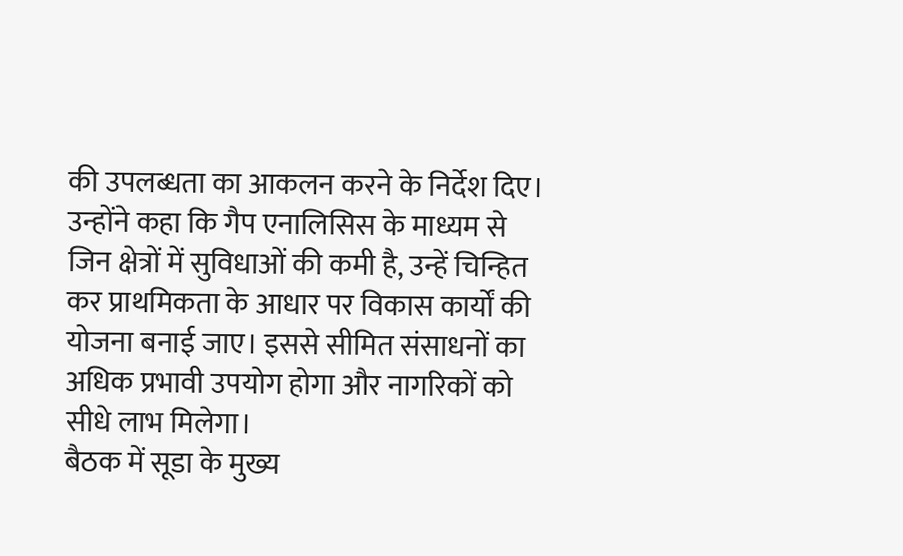की उपलब्धता का आकलन करने के निर्देश दिए।
उन्होंने कहा कि गैप एनालिसिस के माध्यम से जिन क्षेत्रों में सुविधाओं की कमी है, उन्हें चिन्हित कर प्राथमिकता के आधार पर विकास कार्यों की योजना बनाई जाए। इससे सीमित संसाधनों का अधिक प्रभावी उपयोग होगा और नागरिकों को सीधे लाभ मिलेगा।
बैठक में सूडा के मुख्य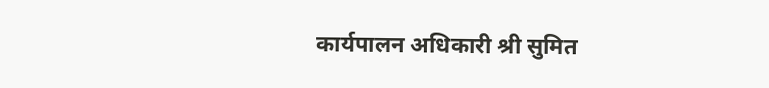कार्यपालन अधिकारी श्री सुमित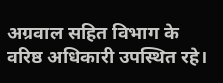अग्रवाल सहित विभाग के वरिष्ठ अधिकारी उपस्थित रहे।